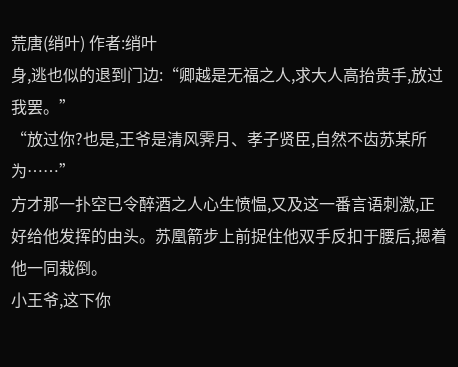荒唐(绡叶) 作者:绡叶
身,逃也似的退到门边:“卿越是无福之人,求大人高抬贵手,放过我罢。”
“放过你?也是,王爷是清风霁月、孝子贤臣,自然不齿苏某所为……”
方才那一扑空已令醉酒之人心生愤愠,又及这一番言语刺激,正好给他发挥的由头。苏凰箭步上前捉住他双手反扣于腰后,摁着他一同栽倒。
小王爷,这下你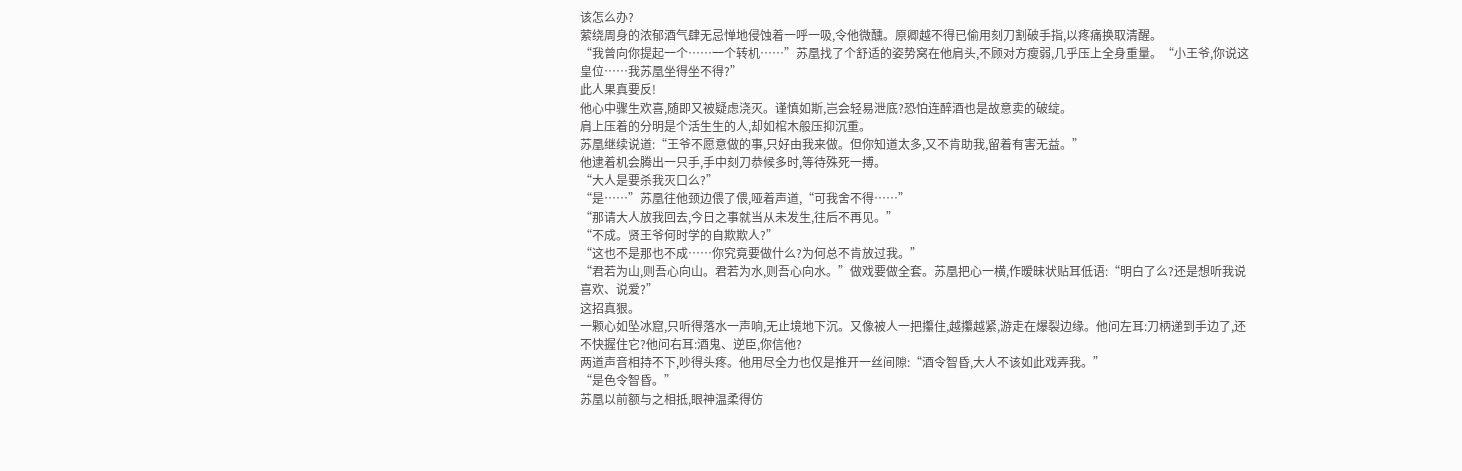该怎么办?
萦绕周身的浓郁酒气肆无忌惮地侵蚀着一呼一吸,令他微醺。原卿越不得已偷用刻刀割破手指,以疼痛换取清醒。
“我曾向你提起一个……一个转机……”苏凰找了个舒适的姿势窝在他肩头,不顾对方瘦弱,几乎压上全身重量。“小王爷,你说这皇位……我苏凰坐得坐不得?”
此人果真要反!
他心中骤生欢喜,随即又被疑虑浇灭。谨慎如斯,岂会轻易泄底?恐怕连醉酒也是故意卖的破绽。
肩上压着的分明是个活生生的人,却如棺木般压抑沉重。
苏凰继续说道:“王爷不愿意做的事,只好由我来做。但你知道太多,又不肯助我,留着有害无益。”
他逮着机会腾出一只手,手中刻刀恭候多时,等待殊死一搏。
“大人是要杀我灭口么?”
“是……”苏凰往他颈边偎了偎,哑着声道,“可我舍不得……”
“那请大人放我回去,今日之事就当从未发生,往后不再见。”
“不成。贤王爷何时学的自欺欺人?”
“这也不是那也不成……你究竟要做什么?为何总不肯放过我。”
“君若为山,则吾心向山。君若为水,则吾心向水。”做戏要做全套。苏凰把心一横,作暧昧状贴耳低语:“明白了么?还是想听我说喜欢、说爱?”
这招真狠。
一颗心如坠冰窟,只听得落水一声响,无止境地下沉。又像被人一把攥住,越攥越紧,游走在爆裂边缘。他问左耳:刀柄递到手边了,还不快握住它?他问右耳:酒鬼、逆臣,你信他?
两道声音相持不下,吵得头疼。他用尽全力也仅是推开一丝间隙:“酒令智昏,大人不该如此戏弄我。”
“是色令智昏。”
苏凰以前额与之相抵,眼神温柔得仿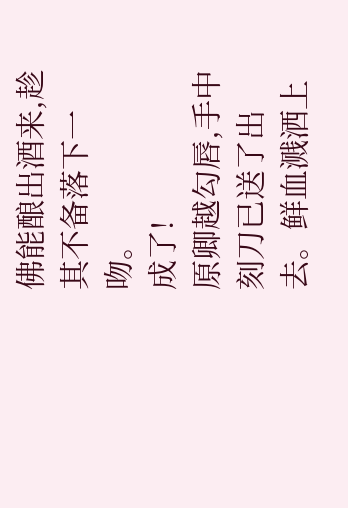佛能酿出酒来,趁其不备落下一吻。
成了!
原卿越勾唇,手中刻刀已送了出去。鲜血溅洒上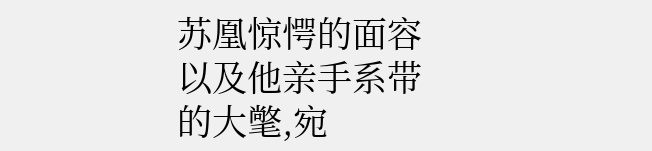苏凰惊愕的面容以及他亲手系带的大氅,宛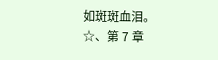如斑斑血泪。
☆、第 7 章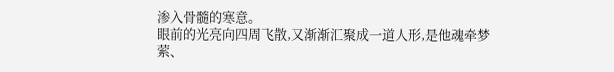渗入骨髓的寒意。
眼前的光亮向四周飞散,又渐渐汇聚成一道人形,是他魂牵梦萦、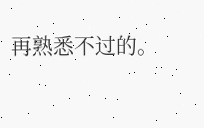再熟悉不过的。